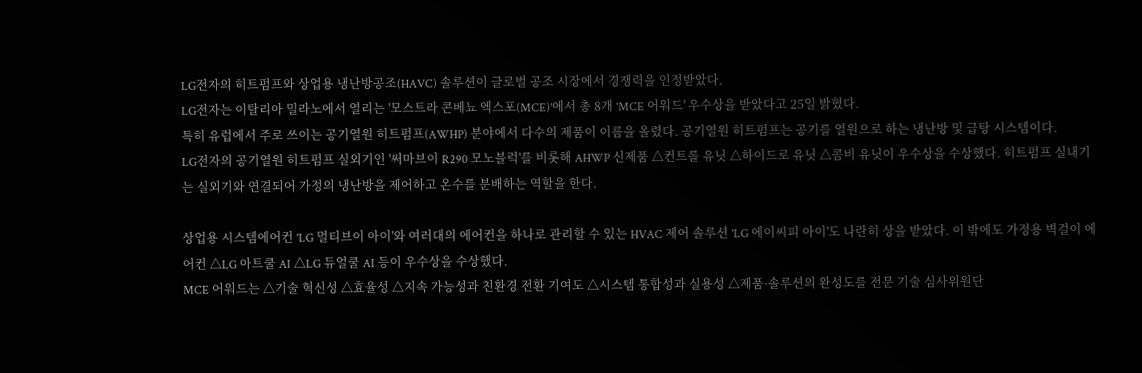LG전자의 히트펌프와 상업용 냉난방공조(HAVC) 솔루션이 글로벌 공조 시장에서 경쟁력을 인정받았다.
LG전자는 이탈리아 밀라노에서 열리는 '모스트라 콘베뇨 엑스포(MCE)'에서 총 8개 'MCE 어워드' 우수상을 받았다고 25일 밝혔다.
특히 유럽에서 주로 쓰이는 공기열원 히트펌프(AWHP) 분야에서 다수의 제품이 이름을 올렸다. 공기열원 히트펌프는 공기를 열원으로 하는 냉난방 및 급탕 시스템이다.
LG전자의 공기열원 히트펌프 실외기인 '써마브이 R290 모노블럭'를 비롯해 AHWP 신제품 △컨트롤 유닛 △하이드로 유닛 △콤비 유닛이 우수상을 수상했다. 히트펌프 실내기는 실외기와 연결되어 가정의 냉난방을 제어하고 온수를 분배하는 역할을 한다.

상업용 시스템에어컨 'LG 멀티브이 아이'와 여러대의 에어컨을 하나로 관리할 수 있는 HVAC 제어 솔루션 'LG 에이씨피 아이'도 나란히 상을 받았다. 이 밖에도 가정용 벽걸이 에어컨 △LG 아트쿨 AI △LG 듀얼쿨 AI 등이 우수상을 수상했다.
MCE 어워드는 △기술 혁신성 △효율성 △지속 가능성과 친환경 전환 기여도 △시스템 통합성과 실용성 △제품·솔루션의 완성도를 전문 기술 심사위원단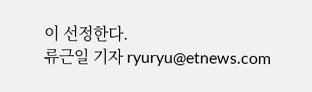이 선정한다.
류근일 기자 ryuryu@etnews.com